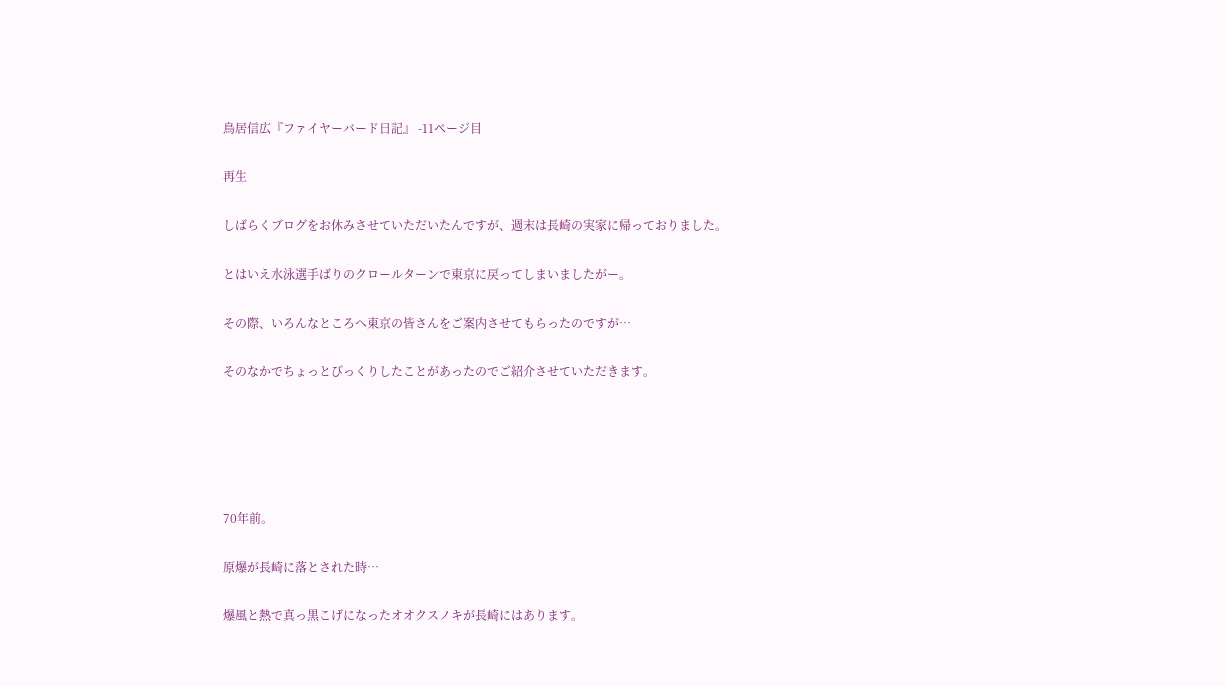鳥居信広『ファイヤーバード日記』 -11ページ目

再生

しばらくブログをお休みさせていただいたんですが、週末は長崎の実家に帰っておりました。

とはいえ水泳選手ばりのクロールターンで東京に戻ってしまいましたがー。

その際、いろんなところへ東京の皆さんをご案内させてもらったのですが…

そのなかでちょっとびっくりしたことがあったのでご紹介させていただきます。





70年前。

原爆が長崎に落とされた時…

爆風と熱で真っ黒こげになったオオクスノキが長崎にはあります。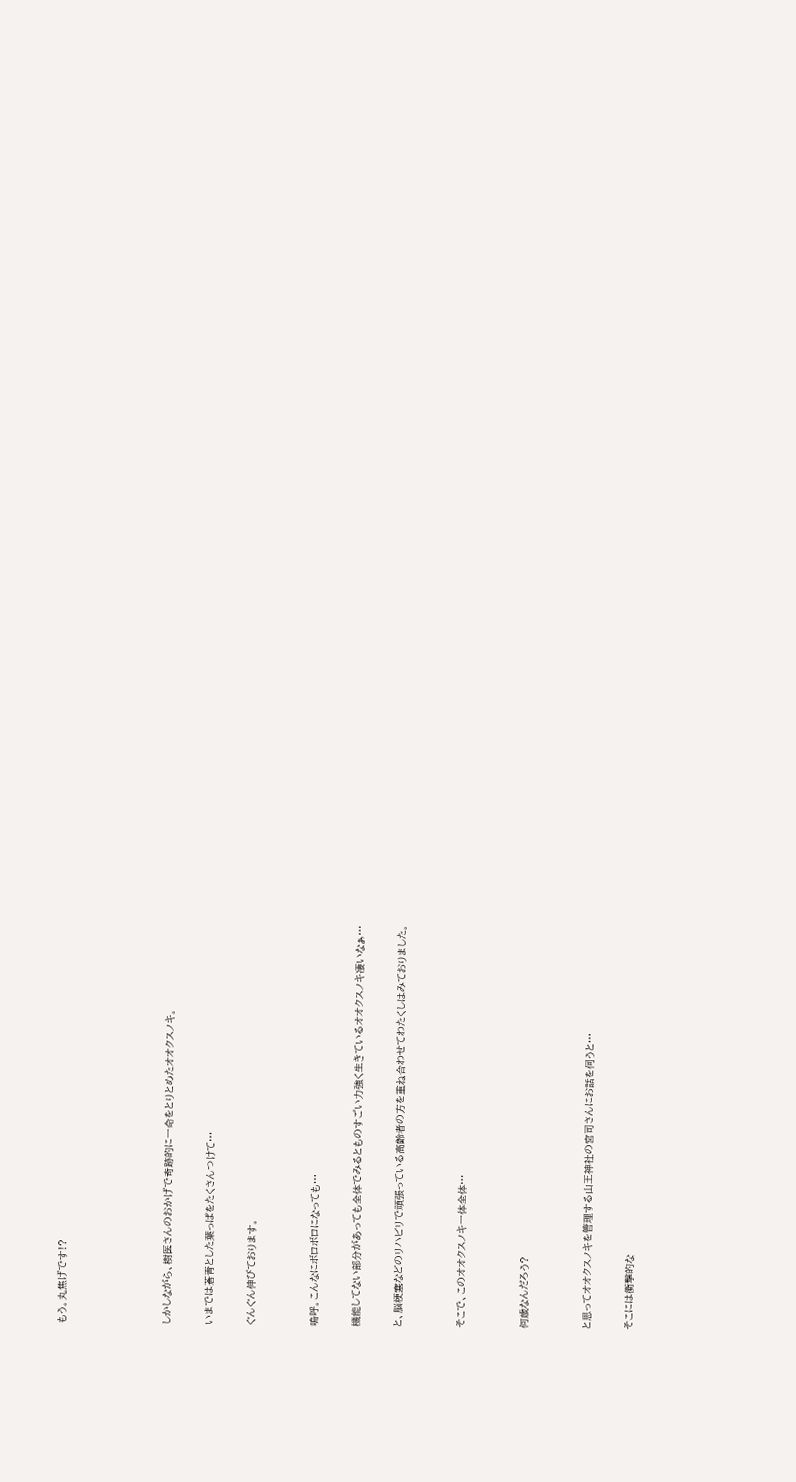もう。丸焦げです!?




しかしながら、樹医さんのおかげで奇跡的に一命をとりとめたオオクスノキ。

いまでは蒼青とした葉っぱをたくさんつけて…

ぐんぐん伸びております。


嗚呼。こんなにボロボロになっても…

機能してない部分があっても全体でみるとものすごい力強く生きているオオクスノキ凄いなぁ…

と、脳梗塞などのリハビリで頑張っている高齢者の方を重ね合わせてわたくしはみておりました。


そこで、このオオクスノキ一体全体…


何歳なんだろう?


と思ってオオクスノキを管理する山王神社の宮司さんにお話を伺うと…

そこには衝撃的な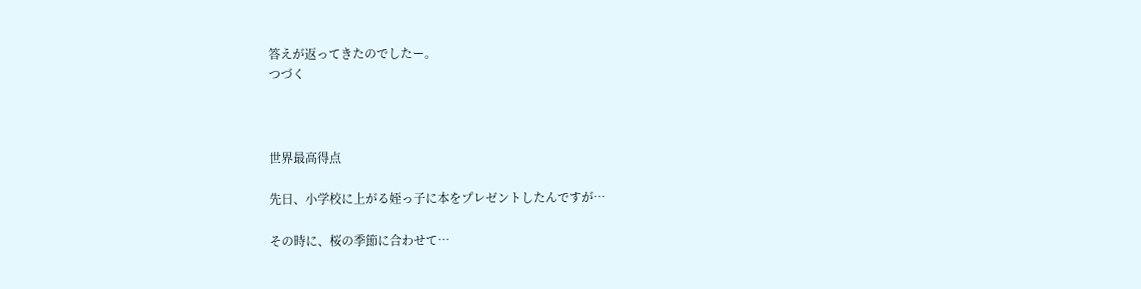答えが返ってきたのでしたー。
つづく



世界最高得点

先日、小学校に上がる姪っ子に本をプレゼントしたんですが…

その時に、桜の季節に合わせて…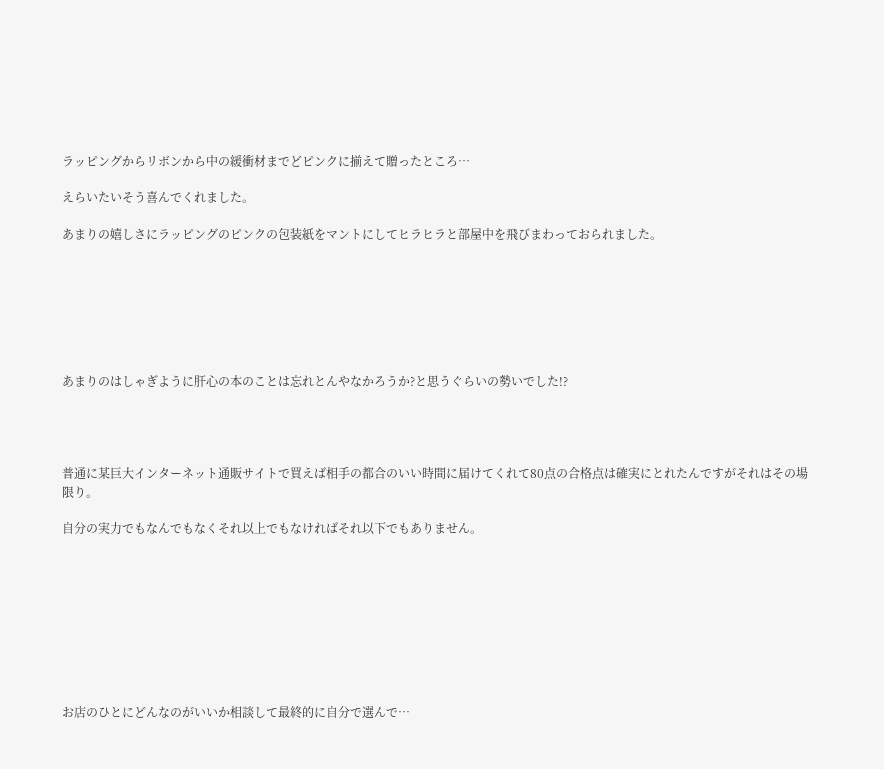ラッピングからリボンから中の緩衝材までどピンクに揃えて贈ったところ…

えらいたいそう喜んでくれました。

あまりの嬉しさにラッピングのピンクの包装紙をマントにしてヒラヒラと部屋中を飛びまわっておられました。







あまりのはしゃぎように肝心の本のことは忘れとんやなかろうか?と思うぐらいの勢いでした!?




普通に某巨大インターネット通販サイトで買えば相手の都合のいい時間に届けてくれて80点の合格点は確実にとれたんですがそれはその場限り。

自分の実力でもなんでもなくそれ以上でもなければそれ以下でもありません。









お店のひとにどんなのがいいか相談して最終的に自分で選んで…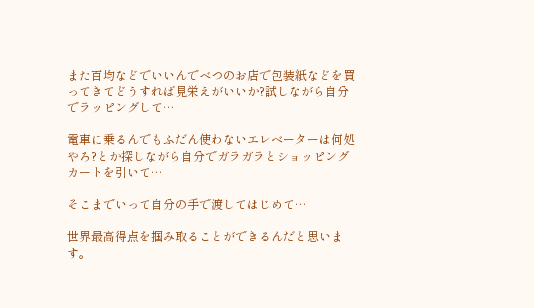また百均などでいいんでべつのお店で包装紙などを買ってきてどうすれば見栄えがいいか?試しながら自分でラッピングして…

電車に乗るんでもふだん使わないエレベーターは何処やろ?とか探しながら自分でガラガラとショッピングカートを引いて…

そこまでいって自分の手で渡してはじめて…

世界最高得点を掴み取ることができるんだと思います。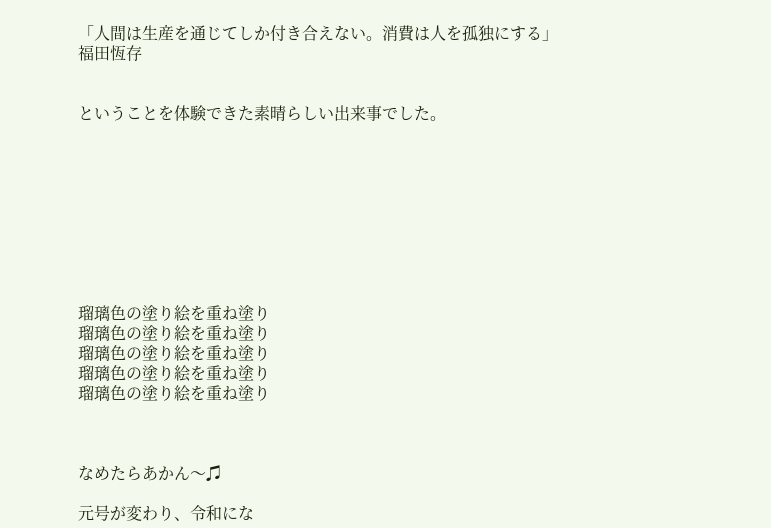「人間は生産を通じてしか付き合えない。消費は人を孤独にする」
福田恆存


ということを体験できた素晴らしい出来事でした。









瑠璃色の塗り絵を重ね塗り
瑠璃色の塗り絵を重ね塗り
瑠璃色の塗り絵を重ね塗り
瑠璃色の塗り絵を重ね塗り
瑠璃色の塗り絵を重ね塗り



なめたらあかん〜♫

元号が変わり、令和にな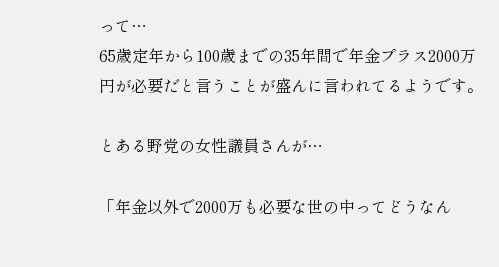って…
65歳定年から100歳までの35年間で年金プラス2000万円が必要だと言うことが盛んに言われてるようです。

とある野党の女性議員さんが…

「年金以外で2000万も必要な世の中ってどうなん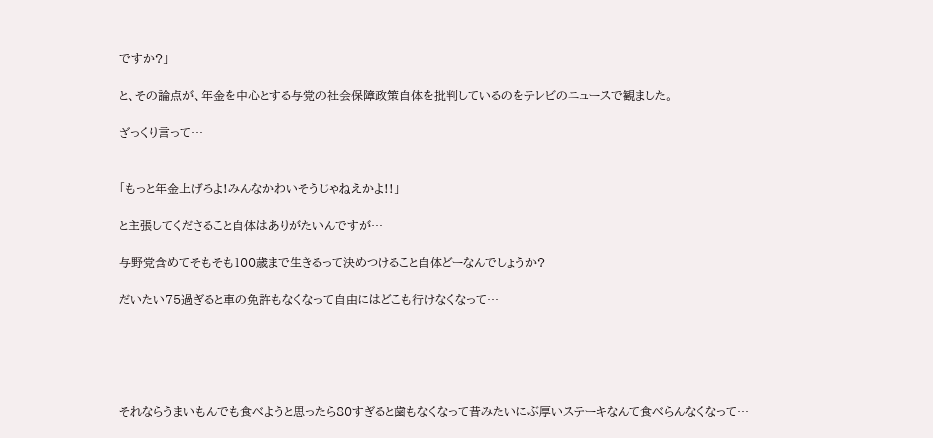ですか?」

と、その論点が、年金を中心とする与党の社会保障政策自体を批判しているのをテレビのニュースで観ました。

ざっくり言って…


「もっと年金上げろよ!みんなかわいそうじゃねえかよ!!」

と主張してくださること自体はありがたいんですが…

与野党含めてそもそも100歳まで生きるって決めつけること自体どーなんでしょうか?

だいたい75過ぎると車の免許もなくなって自由にはどこも行けなくなって…





それならうまいもんでも食べようと思ったら80すぎると歯もなくなって昔みたいにぶ厚いステーキなんて食べらんなくなって…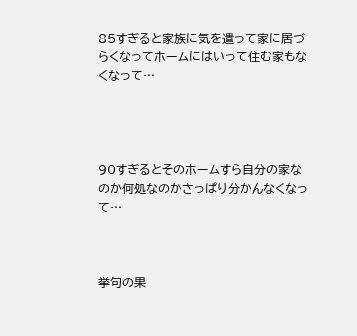85すぎると家族に気を遣って家に居づらくなってホームにはいって住む家もなくなって…




90すぎるとそのホームすら自分の家なのか何処なのかさっぱり分かんなくなって…



挙句の果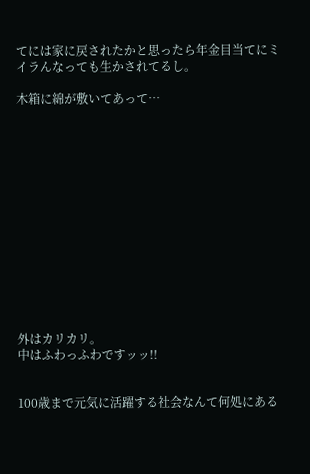てには家に戻されたかと思ったら年金目当てにミイラんなっても生かされてるし。

木箱に綿が敷いてあって…














外はカリカリ。
中はふわっふわですッッ!!


100歳まで元気に活躍する社会なんて何処にある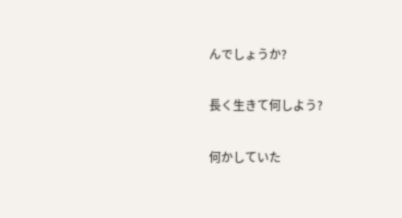んでしょうか?

長く生きて何しよう?

何かしていた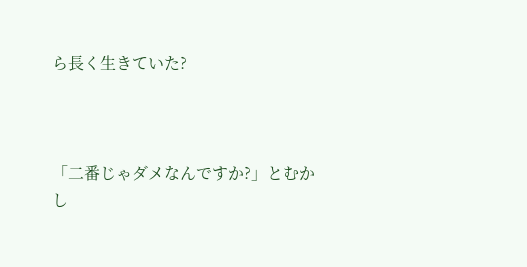ら長く生きていた?



「二番じゃダメなんですか?」とむかし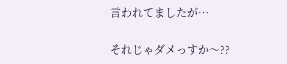言われてましたが…

それじゃダメっすか〜??